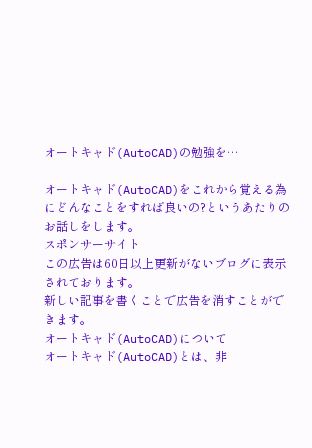オートキャド(AutoCAD)の勉強を…

オートキャド(AutoCAD)をこれから覚える為にどんなことをすれば良いの?というあたりのお話しをします。
スポンサーサイト
この広告は60日以上更新がないブログに表示されております。
新しい記事を書くことで広告を消すことができます。
オートキャド(AutoCAD)について
オートキャド(AutoCAD)とは、非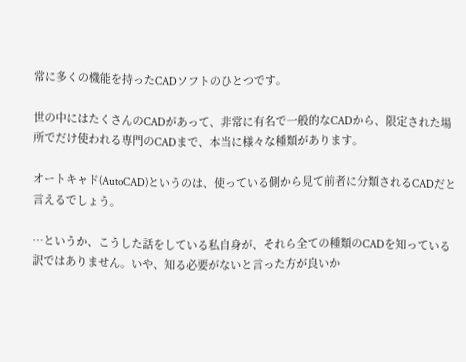常に多くの機能を持ったCADソフトのひとつです。

世の中にはたくさんのCADがあって、非常に有名で一般的なCADから、限定された場所でだけ使われる専門のCADまで、本当に様々な種類があります。

オートキャド(AutoCAD)というのは、使っている側から見て前者に分類されるCADだと言えるでしょう。

…というか、こうした話をしている私自身が、それら全ての種類のCADを知っている訳ではありません。いや、知る必要がないと言った方が良いか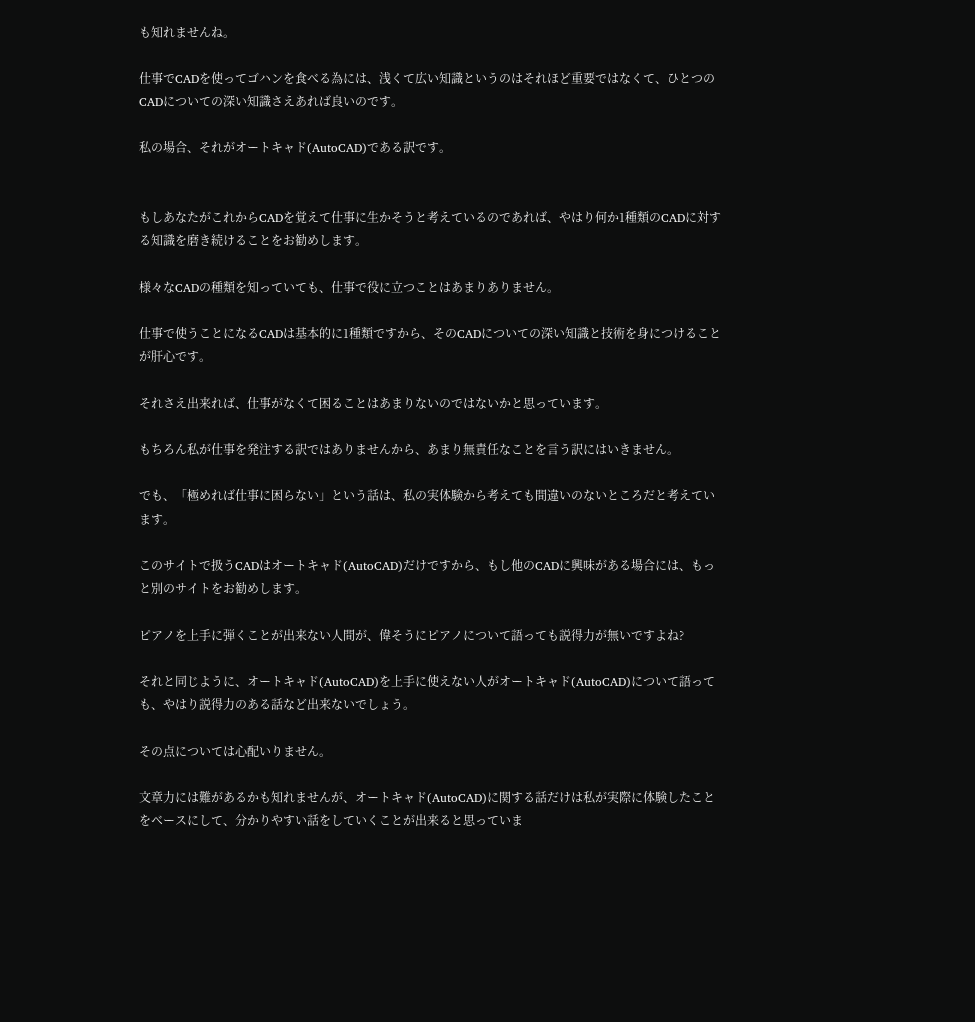も知れませんね。

仕事でCADを使ってゴハンを食べる為には、浅くて広い知識というのはそれほど重要ではなくて、ひとつのCADについての深い知識さえあれば良いのです。

私の場合、それがオートキャド(AutoCAD)である訳です。


もしあなたがこれからCADを覚えて仕事に生かそうと考えているのであれば、やはり何か1種類のCADに対する知識を磨き続けることをお勧めします。

様々なCADの種類を知っていても、仕事で役に立つことはあまりありません。

仕事で使うことになるCADは基本的に1種類ですから、そのCADについての深い知識と技術を身につけることが肝心です。

それさえ出来れば、仕事がなくて困ることはあまりないのではないかと思っています。

もちろん私が仕事を発注する訳ではありませんから、あまり無責任なことを言う訳にはいきません。

でも、「極めれば仕事に困らない」という話は、私の実体験から考えても間違いのないところだと考えています。

このサイトで扱うCADはオートキャド(AutoCAD)だけですから、もし他のCADに興味がある場合には、もっと別のサイトをお勧めします。

ピアノを上手に弾くことが出来ない人間が、偉そうにピアノについて語っても説得力が無いですよね?

それと同じように、オートキャド(AutoCAD)を上手に使えない人がオートキャド(AutoCAD)について語っても、やはり説得力のある話など出来ないでしょう。

その点については心配いりません。

文章力には難があるかも知れませんが、オートキャド(AutoCAD)に関する話だけは私が実際に体験したことをベースにして、分かりやすい話をしていくことが出来ると思っていま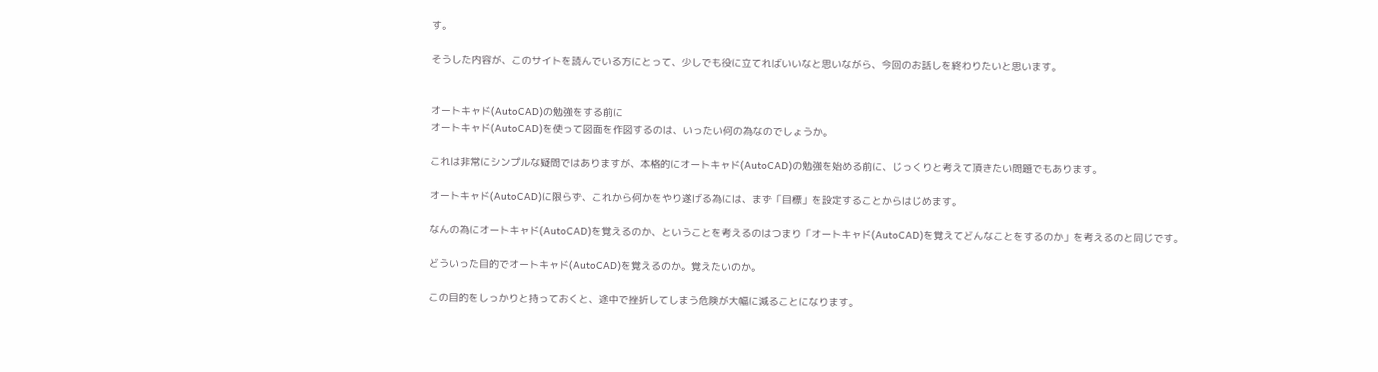す。

そうした内容が、このサイトを読んでいる方にとって、少しでも役に立てればいいなと思いながら、今回のお話しを終わりたいと思います。


オートキャド(AutoCAD)の勉強をする前に
オートキャド(AutoCAD)を使って図面を作図するのは、いったい何の為なのでしょうか。

これは非常にシンプルな疑問ではありますが、本格的にオートキャド(AutoCAD)の勉強を始める前に、じっくりと考えて頂きたい問題でもあります。

オートキャド(AutoCAD)に限らず、これから何かをやり遂げる為には、まず「目標」を設定することからはじめます。

なんの為にオートキャド(AutoCAD)を覚えるのか、ということを考えるのはつまり「オートキャド(AutoCAD)を覚えてどんなことをするのか」を考えるのと同じです。

どういった目的でオートキャド(AutoCAD)を覚えるのか。覚えたいのか。

この目的をしっかりと持っておくと、途中で挫折してしまう危険が大幅に減ることになります。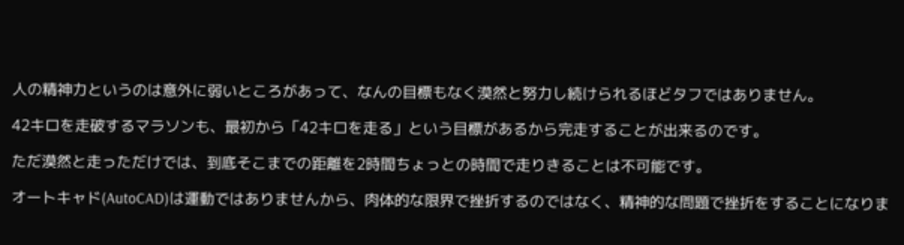人の精神力というのは意外に弱いところがあって、なんの目標もなく漠然と努力し続けられるほどタフではありません。

42キロを走破するマラソンも、最初から「42キロを走る」という目標があるから完走することが出来るのです。

ただ漠然と走っただけでは、到底そこまでの距離を2時間ちょっとの時間で走りきることは不可能です。

オートキャド(AutoCAD)は運動ではありませんから、肉体的な限界で挫折するのではなく、精神的な問題で挫折をすることになりま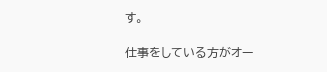す。

仕事をしている方がオー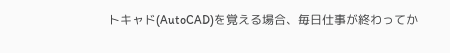トキャド(AutoCAD)を覚える場合、毎日仕事が終わってか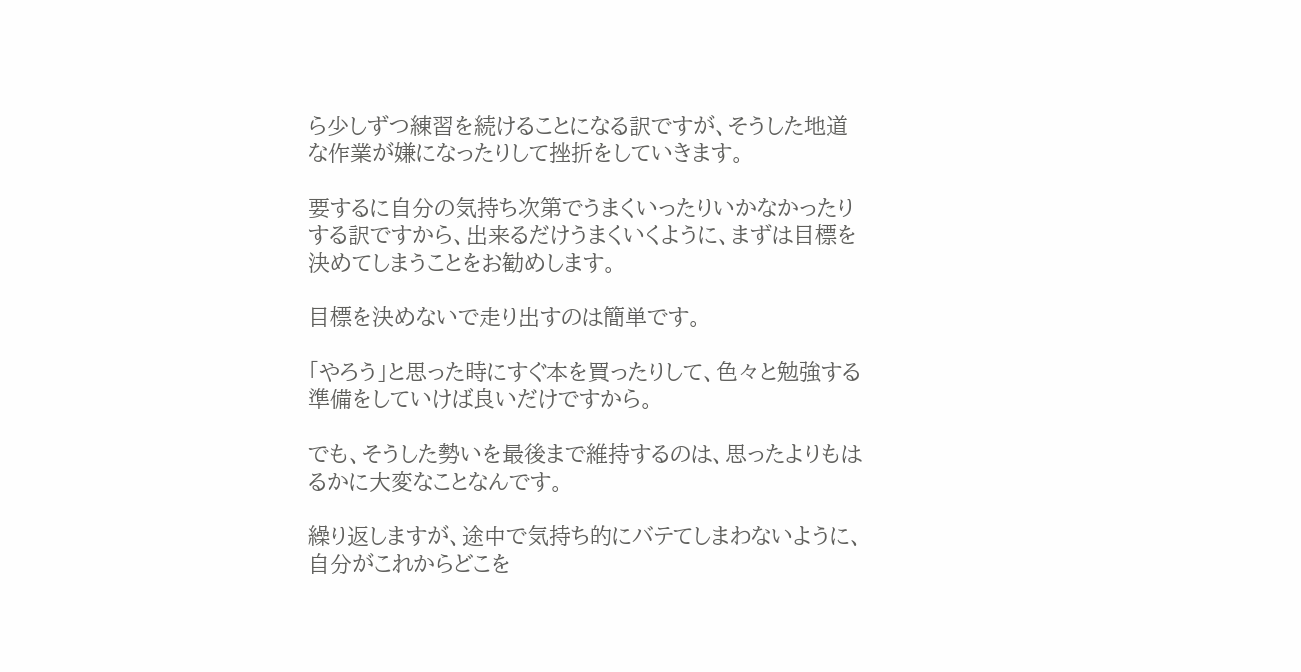ら少しずつ練習を続けることになる訳ですが、そうした地道な作業が嫌になったりして挫折をしていきます。

要するに自分の気持ち次第でうまくいったりいかなかったりする訳ですから、出来るだけうまくいくように、まずは目標を決めてしまうことをお勧めします。

目標を決めないで走り出すのは簡単です。

「やろう」と思った時にすぐ本を買ったりして、色々と勉強する準備をしていけば良いだけですから。

でも、そうした勢いを最後まで維持するのは、思ったよりもはるかに大変なことなんです。

繰り返しますが、途中で気持ち的にバテてしまわないように、自分がこれからどこを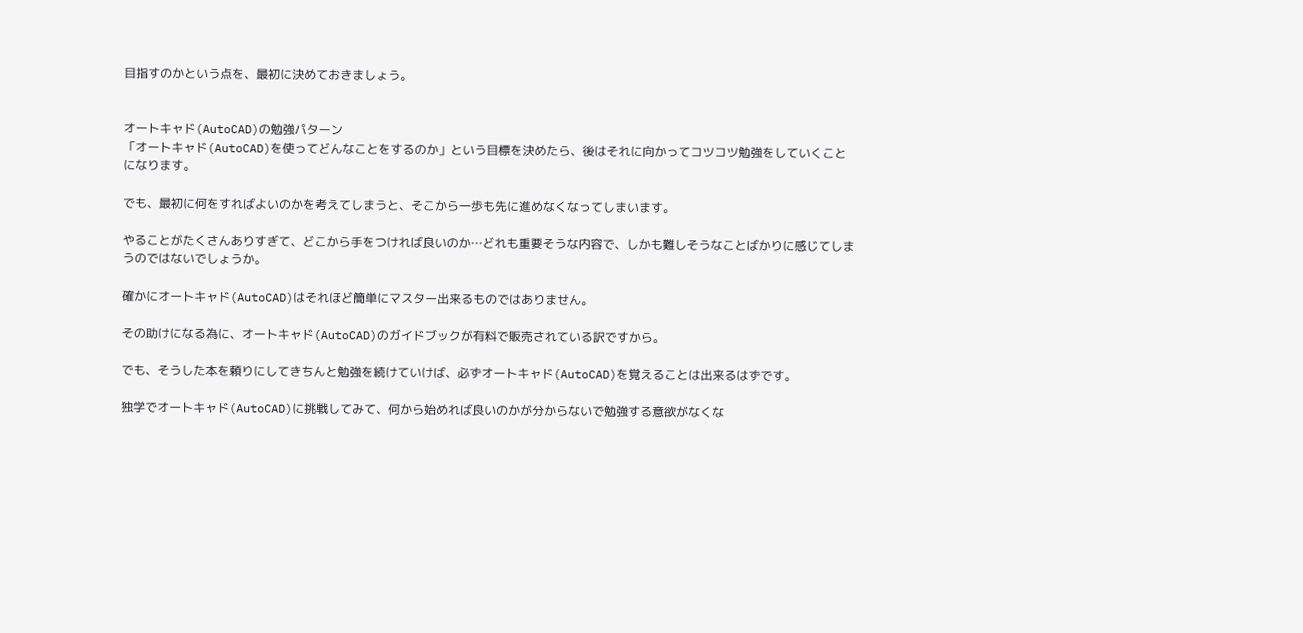目指すのかという点を、最初に決めておきましょう。


オートキャド(AutoCAD)の勉強パターン
「オートキャド(AutoCAD)を使ってどんなことをするのか」という目標を決めたら、後はそれに向かってコツコツ勉強をしていくことになります。

でも、最初に何をすればよいのかを考えてしまうと、そこから一歩も先に進めなくなってしまいます。

やることがたくさんありすぎて、どこから手をつければ良いのか…どれも重要そうな内容で、しかも難しそうなことばかりに感じてしまうのではないでしょうか。

確かにオートキャド(AutoCAD)はそれほど簡単にマスター出来るものではありません。

その助けになる為に、オートキャド(AutoCAD)のガイドブックが有料で販売されている訳ですから。

でも、そうした本を頼りにしてきちんと勉強を続けていけば、必ずオートキャド(AutoCAD)を覚えることは出来るはずです。

独学でオートキャド(AutoCAD)に挑戦してみて、何から始めれば良いのかが分からないで勉強する意欲がなくな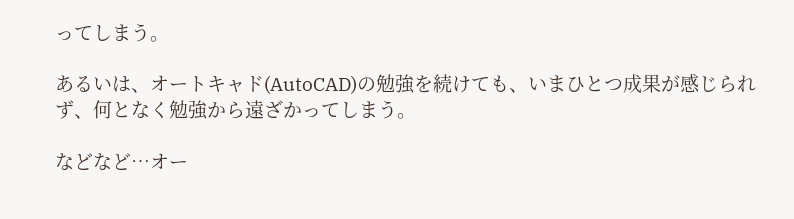ってしまう。

あるいは、オートキャド(AutoCAD)の勉強を続けても、いまひとつ成果が感じられず、何となく勉強から遠ざかってしまう。

などなど…オー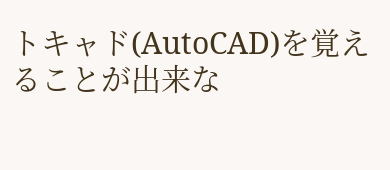トキャド(AutoCAD)を覚えることが出来な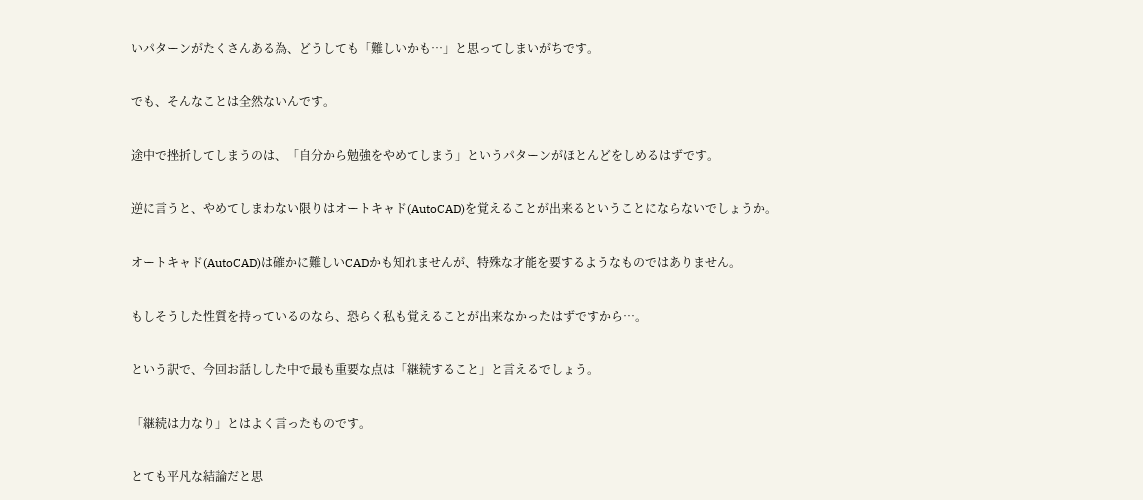いパターンがたくさんある為、どうしても「難しいかも…」と思ってしまいがちです。

でも、そんなことは全然ないんです。

途中で挫折してしまうのは、「自分から勉強をやめてしまう」というパターンがほとんどをしめるはずです。

逆に言うと、やめてしまわない限りはオートキャド(AutoCAD)を覚えることが出来るということにならないでしょうか。

オートキャド(AutoCAD)は確かに難しいCADかも知れませんが、特殊な才能を要するようなものではありません。

もしそうした性質を持っているのなら、恐らく私も覚えることが出来なかったはずですから…。

という訳で、今回お話しした中で最も重要な点は「継続すること」と言えるでしょう。

「継続は力なり」とはよく言ったものです。

とても平凡な結論だと思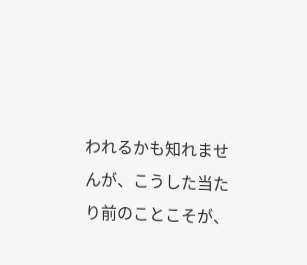われるかも知れませんが、こうした当たり前のことこそが、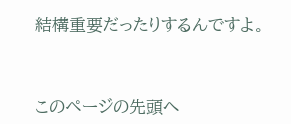結構重要だったりするんですよ。



このページの先頭へ